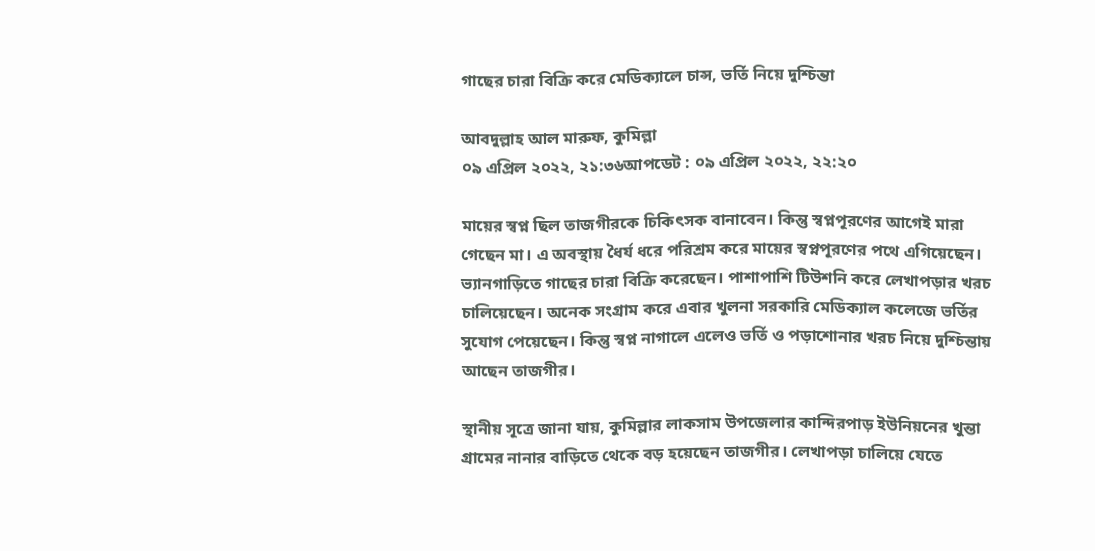গাছের চারা বিক্রি করে মেডিক্যালে চান্স, ভর্তি নিয়ে দুশ্চিন্তা

আবদুল্লাহ আল মারুফ, কুমিল্লা
০৯ এপ্রিল ২০২২, ২১:৩৬আপডেট : ০৯ এপ্রিল ২০২২, ২২:২০

মায়ের স্বপ্ন ছিল তাজগীরকে চিকিৎসক বানাবেন। কিন্তু স্বপ্নপূরণের আগেই মারা গেছেন মা। এ অবস্থায় ধৈর্য ধরে পরিশ্রম করে মায়ের স্বপ্নপূরণের পথে এগিয়েছেন। ভ্যানগাড়িতে গাছের চারা বিক্রি করেছেন। পাশাপাশি টিউশনি করে লেখাপড়ার খরচ চালিয়েছেন। অনেক সংগ্রাম করে এবার খুলনা সরকারি মেডিক্যাল কলেজে ভর্তির সুযোগ পেয়েছেন। কিন্তু স্বপ্ন নাগালে এলেও ভর্তি ও পড়াশোনার খরচ নিয়ে দুশ্চিন্তায় আছেন তাজগীর।

স্থানীয় সূত্রে জানা যায়, কুমিল্লার লাকসাম উপজেলার কান্দিরপাড় ইউনিয়নের খুন্তা গ্রামের নানার বাড়িতে থেকে বড় হয়েছেন তাজগীর। লেখাপড়া চালিয়ে যেতে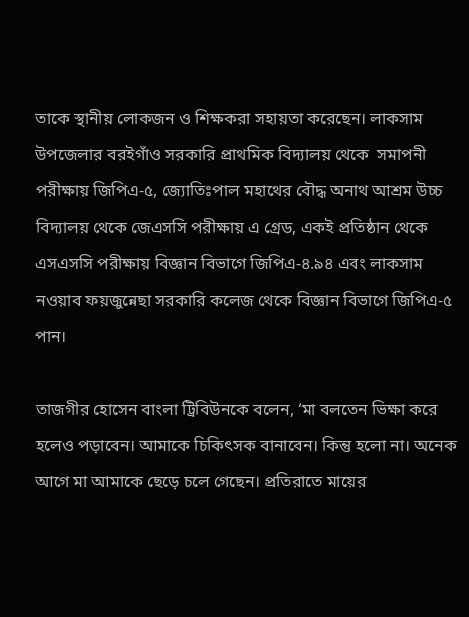তাকে স্থানীয় লোকজন ও শিক্ষকরা সহায়তা করেছেন। লাকসাম উপজেলার বরইগাঁও সরকারি প্রাথমিক বিদ্যালয় থেকে  সমাপনী পরীক্ষায় জিপিএ-৫, জ্যোতিঃপাল মহাথের বৌদ্ধ অনাথ আশ্রম উচ্চ বিদ্যালয় থেকে জেএসসি পরীক্ষায় এ গ্রেড, একই প্রতিষ্ঠান থেকে এসএসসি পরীক্ষায় বিজ্ঞান বিভাগে জিপিএ-৪.৯৪ এবং লাকসাম নওয়াব ফয়জুন্নেছা সরকারি কলেজ থেকে বিজ্ঞান বিভাগে জিপিএ-৫ পান।

তাজগীর হোসেন বাংলা ট্রিবিউনকে বলেন, ‘মা বলতেন ভিক্ষা করে হলেও পড়াবেন। আমাকে চিকিৎসক বানাবেন। কিন্তু হলো না। অনেক আগে মা আমাকে ছেড়ে চলে গেছেন। প্রতিরাতে মায়ের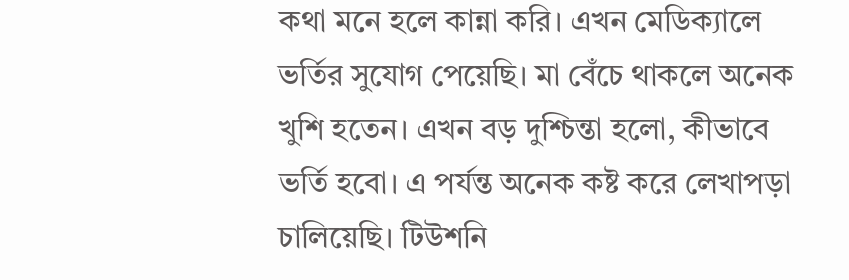কথা মনে হলে কান্না করি। এখন মেডিক্যালে ভর্তির সুযোগ পেয়েছি। মা বেঁচে থাকলে অনেক খুশি হতেন। এখন বড় দুশ্চিন্তা হলো, কীভাবে ভর্তি হবো। এ পর্যন্ত অনেক কষ্ট করে লেখাপড়া চালিয়েছি। টিউশনি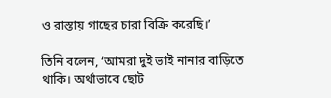ও রাস্তায় গাছের চারা বিক্রি করেছি।’

তিনি বলেন, ‘আমরা দুই ভাই নানার বাড়িতে থাকি। অর্থাভাবে ছোট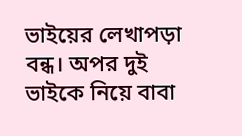ভাইয়ের লেখাপড়া বন্ধ। অপর দুই ভাইকে নিয়ে বাবা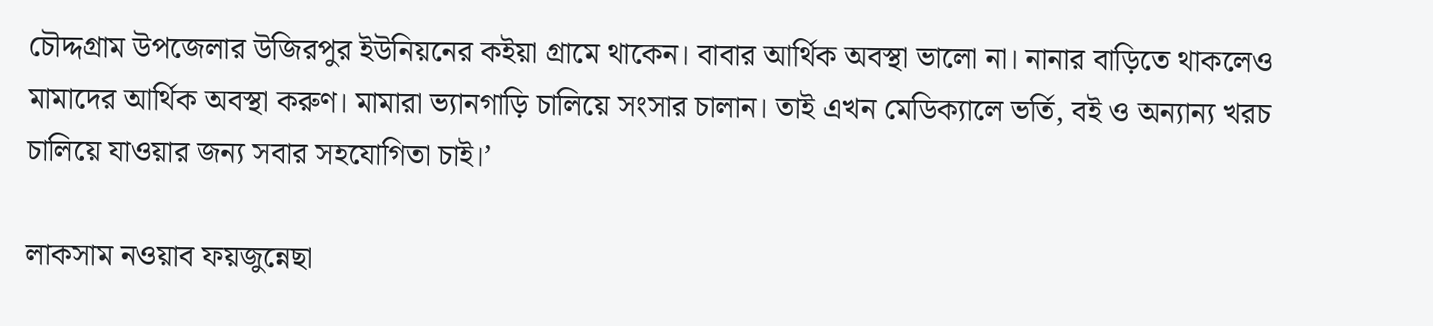চৌদ্দগ্রাম উপজেলার উজিরপুর ইউনিয়নের কইয়া গ্রামে থাকেন। বাবার আর্থিক অবস্থা ভালো না। নানার বাড়িতে থাকলেও মামাদের আর্থিক অবস্থা করুণ। মামারা ভ্যানগাড়ি চালিয়ে সংসার চালান। তাই এখন মেডিক্যালে ভর্তি, বই ও অন্যান্য খরচ চালিয়ে যাওয়ার জন্য সবার সহযোগিতা চাই।’

লাকসাম নওয়াব ফয়জুন্নেছা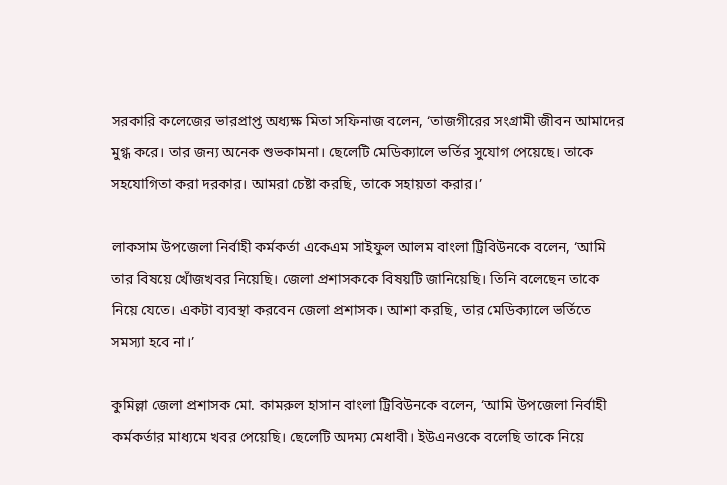সরকারি কলেজের ভারপ্রাপ্ত অধ্যক্ষ মিতা সফিনাজ বলেন, ‘তাজগীরের সংগ্রামী জীবন আমাদের মুগ্ধ করে। তার জন্য অনেক শুভকামনা। ছেলেটি মেডিক্যালে ভর্তির সুযোগ পেয়েছে। তাকে সহযোগিতা করা দরকার। আমরা চেষ্টা করছি, তাকে সহায়তা করার।’

লাকসাম উপজেলা নির্বাহী কর্মকর্তা একেএম সাইফুল আলম বাংলা ট্রিবিউনকে বলেন, ‘আমি তার বিষয়ে খোঁজখবর নিয়েছি। জেলা প্রশাসককে বিষয়টি জানিয়েছি। তিনি বলেছেন তাকে নিয়ে যেতে। একটা ব্যবস্থা করবেন জেলা প্রশাসক। আশা করছি, তার মেডিক্যালে ভর্তিতে সমস্যা হবে না।’

কুমিল্লা জেলা প্রশাসক মো. কামরুল হাসান বাংলা ট্রিবিউনকে বলেন, ‘আমি উপজেলা নির্বাহী কর্মকর্তার মাধ্যমে খবর পেয়েছি। ছেলেটি অদম্য মেধাবী। ইউএনওকে বলেছি তাকে নিয়ে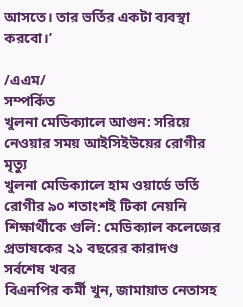আসতে। তার ভর্তির একটা ব্যবস্থা করবো।’

/এএম/
সম্পর্কিত
খুলনা মেডিক্যালে আগুন: সরিয়ে নেওয়ার সময় আইসিইউয়ের রোগীর মৃত্যু
খুলনা মেডিক্যালে হাম ওয়ার্ডে ভর্তি রোগীর ৯০ শতাংশই টিকা নেয়নি
শিক্ষার্থীকে গুলি: মেডিক্যাল কলেজের প্রভাষকের ২১ বছরের কারাদণ্ড
সর্বশেষ খবর
বিএনপির কর্মী খুন, জামায়াত নেতাসহ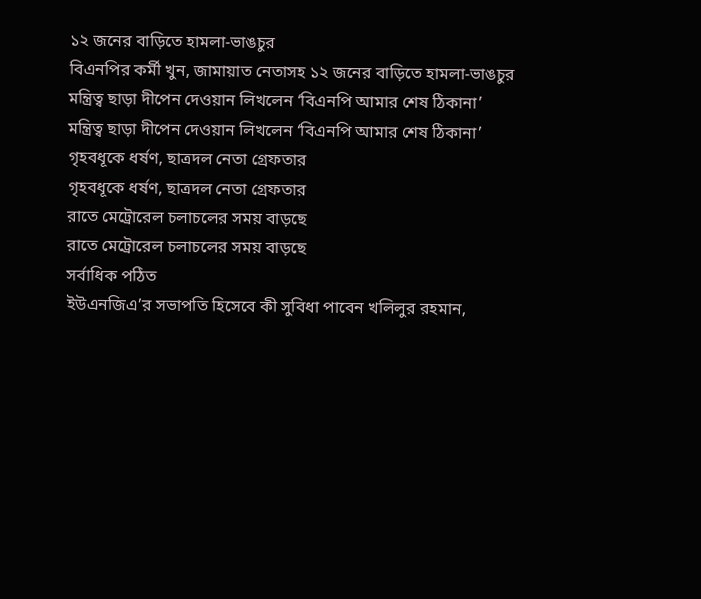১২ জনের বাড়িতে হামলা-ভাঙচুর
বিএনপির কর্মী খুন, জামায়াত নেতাসহ ১২ জনের বাড়িতে হামলা-ভাঙচুর
মন্ত্রিত্ব ছাড়া দীপেন দেওয়ান লিখলেন ‘বিএনপি আমার শেষ ঠিকানা’
মন্ত্রিত্ব ছাড়া দীপেন দেওয়ান লিখলেন ‘বিএনপি আমার শেষ ঠিকানা’
গৃহবধূকে ধর্ষণ, ছাত্রদল নেতা গ্রেফতার
গৃহবধূকে ধর্ষণ, ছাত্রদল নেতা গ্রেফতার
রাতে মেট্রোরেল চলাচলের সময় বাড়ছে
রাতে মেট্রোরেল চলাচলের সময় বাড়ছে
সর্বাধিক পঠিত
ইউএনজিএ’র সভাপতি হিসেবে কী সুবিধা পাবেন খলিলুর রহমান,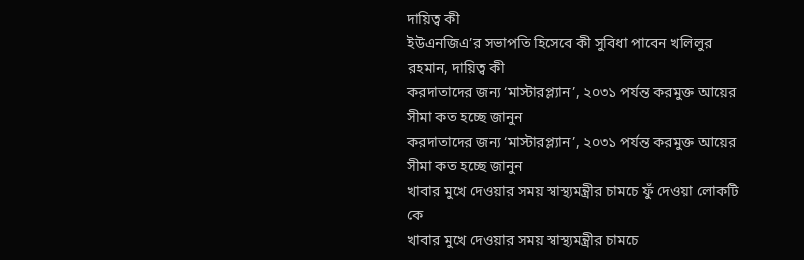দায়িত্ব কী
ইউএনজিএ’র সভাপতি হিসেবে কী সুবিধা পাবেন খলিলুর রহমান, দায়িত্ব কী
করদাতাদের জন্য ‘মাস্টারপ্ল্যান’, ২০৩১ পর্যন্ত করমুক্ত আয়ের সীমা কত হচ্ছে জানুন
করদাতাদের জন্য ‘মাস্টারপ্ল্যান’, ২০৩১ পর্যন্ত করমুক্ত আয়ের সীমা কত হচ্ছে জানুন
খাবার মুখে দেওয়ার সময় স্বাস্থ্যমন্ত্রীর চামচে ফুঁ দেওয়া লোকটি কে
খাবার মুখে দেওয়ার সময় স্বাস্থ্যমন্ত্রীর চামচে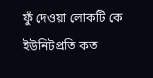ফুঁ দেওয়া লোকটি কে
ইউনিটপ্রতি কত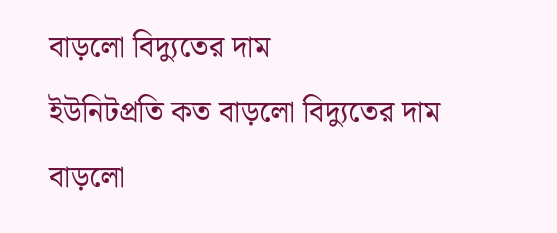বাড়লো বিদ্যুতের দাম
ইউনিটপ্রতি কত বাড়লো বিদ্যুতের দাম
বাড়লো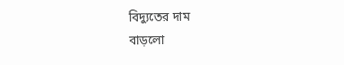বিদ্যুতের দাম
বাড়লো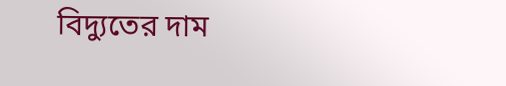বিদ্যুতের দাম